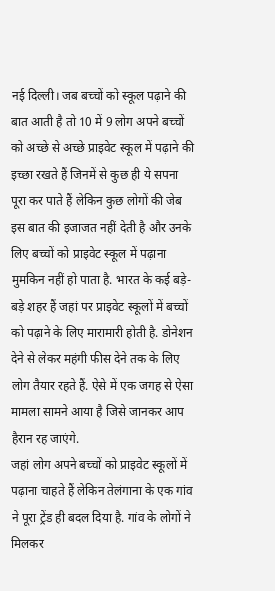नई दिल्ली। जब बच्चों को स्कूल पढ़ाने की बात आती है तो 10 में 9 लोग अपने बच्चों को अच्छे से अच्छे प्राइवेट स्कूल में पढ़ाने की इच्छा रखते हैं जिनमें से कुछ ही ये सपना पूरा कर पाते हैं लेकिन कुछ लोगों की जेब इस बात की इजाजत नहीं देती है और उनके लिए बच्चों को प्राइवेट स्कूल में पढ़ाना मुमकिन नहीं हो पाता है. भारत के कई बड़े-बड़े शहर हैं जहां पर प्राइवेट स्कूलों में बच्चों को पढ़ाने के लिए मारामारी होती है. डोनेशन देने से लेकर महंगी फीस देने तक के लिए लोग तैयार रहते हैं. ऐसे में एक जगह से ऐसा मामला सामने आया है जिसे जानकर आप हैरान रह जाएंगे.
जहां लोग अपने बच्चों को प्राइवेट स्कूलों में पढ़ाना चाहते हैं लेकिन तेलंगाना के एक गांव ने पूरा ट्रेंड ही बदल दिया है. गांव के लोगों ने मिलकर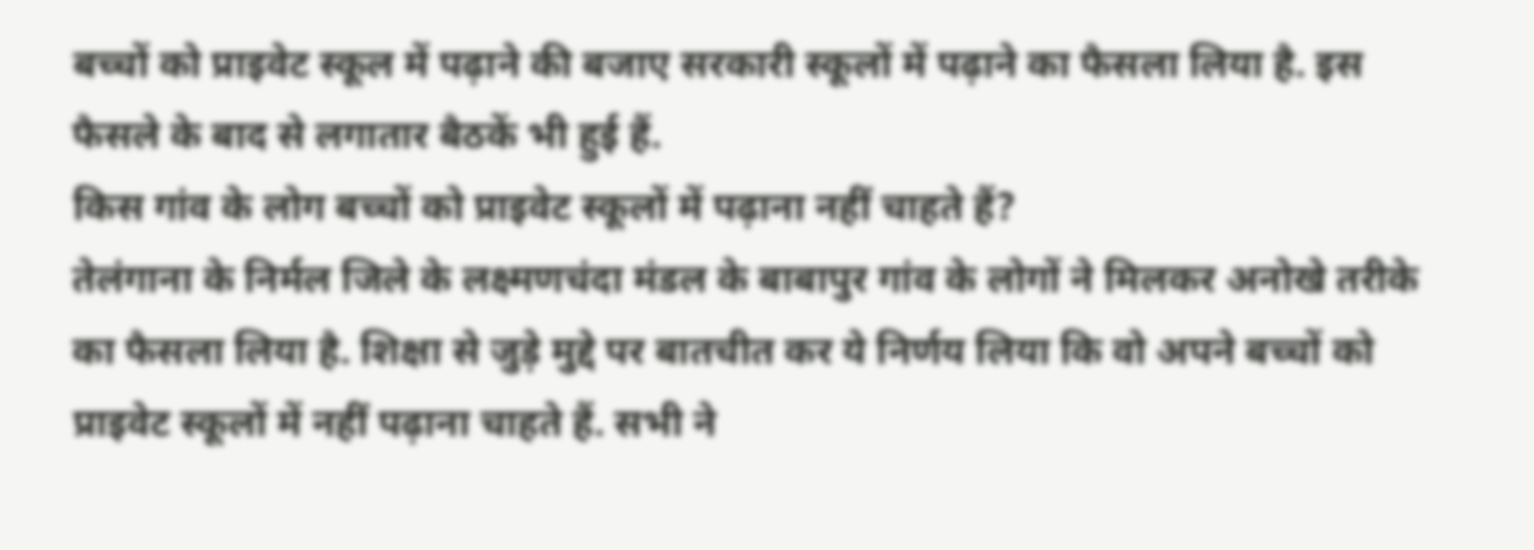बच्चों को प्राइवेट स्कूल में पढ़ाने की बजाए सरकारी स्कूलों में पढ़ाने का फैसला लिया है. इस फैसले के बाद से लगातार बैठकें भी हुई हैं.
किस गांव के लोग बच्चों को प्राइवेट स्कूलों में पढ़ाना नहीं चाहते हैं?
तेलंगाना के निर्मल जिले के लक्ष्मणचंदा मंडल के बाबापुर गांव के लोगों ने मिलकर अनोखे तरीके का फैसला लिया है. शिक्षा से जुड़े मुद्दे पर बातचीत कर ये निर्णय लिया कि वो अपने बच्चों को प्राइवेट स्कूलों में नहीं पढ़ाना चाहते हैं. सभी ने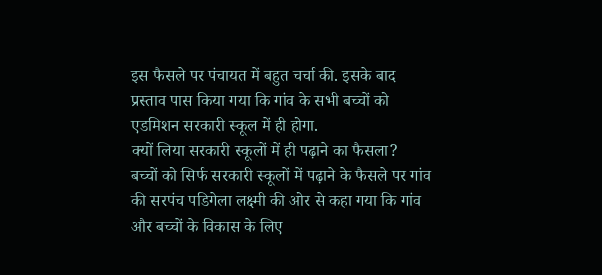इस फैसले पर पंचायत में बहुत चर्चा की. इसके बाद प्रस्ताव पास किया गया कि गांव के सभी बच्चों को एडमिशन सरकारी स्कूल में ही होगा.
क्यों लिया सरकारी स्कूलों में ही पढ़ाने का फैसला?
बच्चों को सिर्फ सरकारी स्कूलों में पढ़ाने के फैसले पर गांव की सरपंच पडिगेला लक्ष्मी की ओर से कहा गया कि गांव और बच्चों के विकास के लिए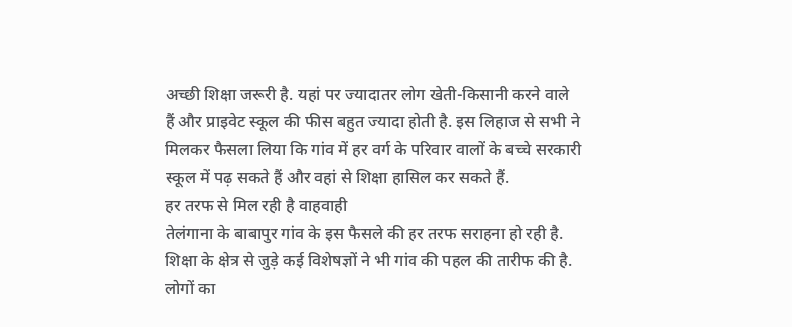अच्छी शिक्षा जरूरी है. यहां पर ज्यादातर लोग खेती-किसानी करने वाले हैं और प्राइवेट स्कूल की फीस बहुत ज्यादा होती है. इस लिहाज से सभी ने मिलकर फैसला लिया कि गांव में हर वर्ग के परिवार वालों के बच्चे सरकारी स्कूल में पढ़ सकते हैं और वहां से शिक्षा हासिल कर सकते हैं.
हर तरफ से मिल रही है वाहवाही
तेलंगाना के बाबापुर गांव के इस फैसले की हर तरफ सराहना हो रही है. शिक्षा के क्षेत्र से जुड़े कई विशेषज्ञों ने भी गांव की पहल की तारीफ की है. लोगों का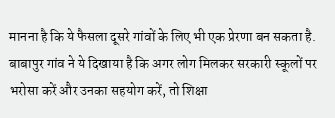मानना है कि ये फैसला दूसरे गांवों के लिए भी एक प्रेरणा बन सकता है. बाबापुर गांव ने ये दिखाया है कि अगर लोग मिलकर सरकारी स्कूलों पर भरोसा करें और उनका सहयोग करें, तो शिक्षा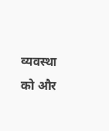व्यवस्था को और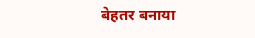बेहतर बनाया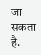जा सकता है.